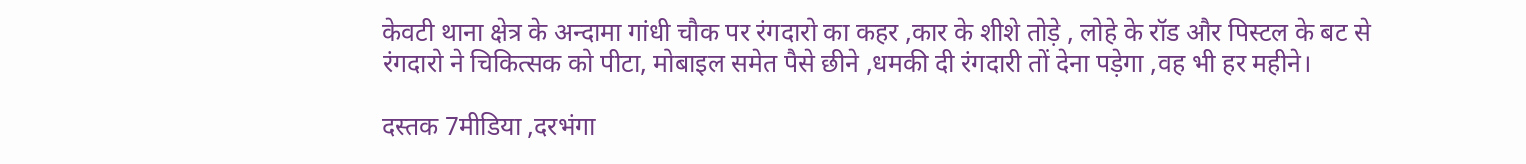केवटी थाना क्षेत्र के अन्दामा गांधी चौक पर रंगदारो का कहर ,कार के शीशे तोड़े , लोहे के रॉड और पिस्टल के बट से रंगदारो ने चिकित्सक को पीटा, मोबाइल समेत पैसे छीने ,धमकी दी रंगदारी तों देना पड़ेगा ,वह भी हर महीने।

दस्तक 7मीडिया ,दरभंगा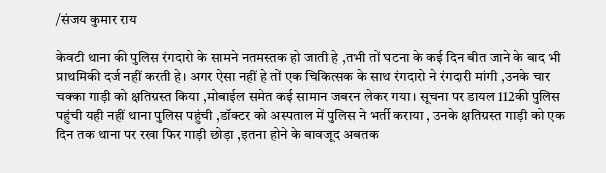/संजय कुमार राय

केवटी थाना की पुलिस रंगदारो के सामने नतमस्तक हो जाती हे ,तभी तों घटना के कई दिन बीत जाने के बाद भी प्राथमिकी दर्ज नहीं करती हे। अगर ऐसा नहीं हे तों एक चिकित्सक के साथ रंगदारो ने रंगदारी मांगी ,उनके चार चक्का गाड़ी को क्षतिग्रस्त किया ,मोबाईल समेत कई सामान जबरन लेकर गया। सूचना पर डायल 112की पुलिस पहुंची यही नहीं थाना पुलिस पहुंची ,डॉक्टर को अस्पताल में पुलिस ने भर्ती कराया , उनके क्षतिग्रस्त गाड़ी को एक दिन तक थाना पर रखा फिर गाड़ी छोड़ा ,इतना होने के बावजूद अबतक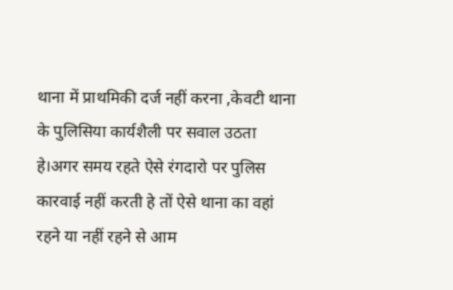थाना में प्राथमिकी दर्ज नहीं करना ,केवटी थाना के पुलिसिया कार्यशैली पर सवाल उठता हे।अगर समय रहते ऐसे रंगदारो पर पुलिस कारवाई नहीं करती हे तों ऐसे थाना का वहां रहने या नहीं रहने से आम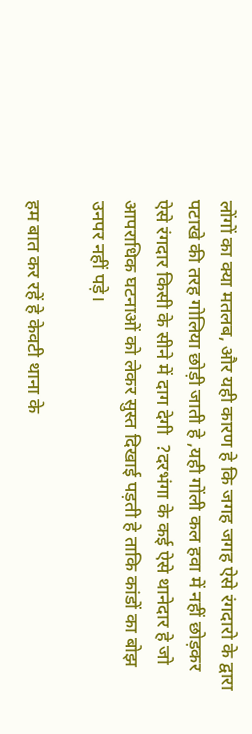लोंगों का क्या मतलब, और यही कारण हे कि जगह जगह ऐसे रंगदारो के द्वारा पटाखे की तरह गोलिया छोड़ी जाती हे ,यही गोंली कल हवा में नहीं छोड़कर ऐसे रंगदार किसी के सीने में दाग देगी  ?दरभंगा के कई ऐसे थानेदार हे जो आपराधिक घटनाओं को लेकर सुस्त दिखाई पड़ती हे ताकि कांडों का बोझ उनपर नहीं पड़े।

हम बात कर रहें हे केवटी थाना के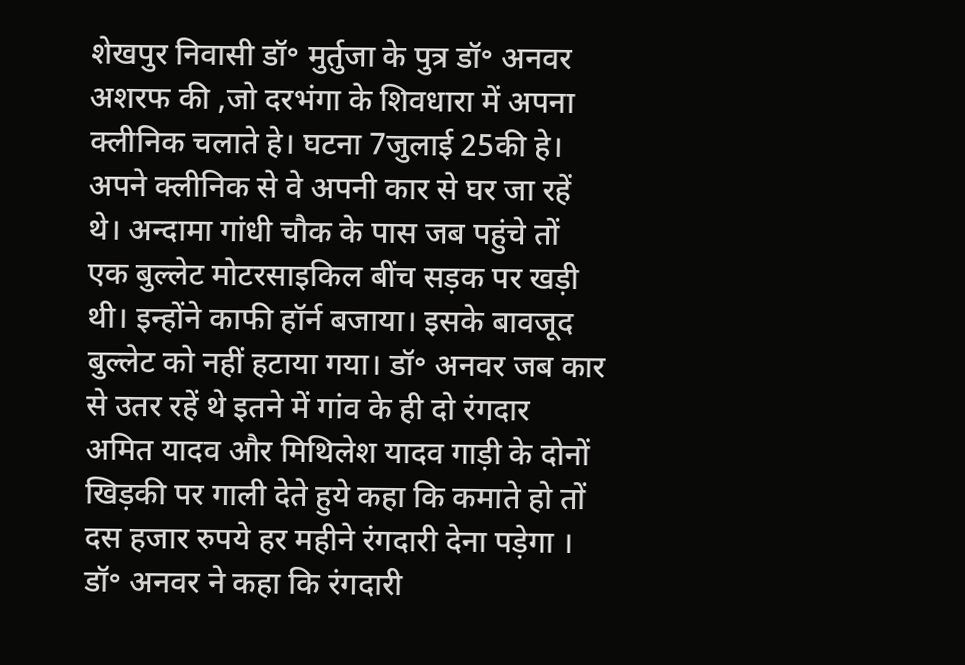शेखपुर निवासी डॉ॰ मुर्तुजा के पुत्र डॉ॰ अनवर अशरफ की ,जो दरभंगा के शिवधारा में अपना क्लीनिक चलाते हे। घटना 7जुलाई 25की हे। अपने क्लीनिक से वे अपनी कार से घर जा रहें थे। अन्दामा गांधी चौक के पास जब पहुंचे तों एक बुल्लेट मोटरसाइकिल बींच सड़क पर खड़ी थी। इन्होंने काफी हॉर्न बजाया। इसके बावजूद बुल्लेट को नहीं हटाया गया। डॉ॰ अनवर जब कार से उतर रहें थे इतने में गांव के ही दो रंगदार अमित यादव और मिथिलेश यादव गाड़ी के दोनों खिड़की पर गाली देते हुये कहा कि कमाते हो तों दस हजार रुपये हर महीने रंगदारी देना पड़ेगा । डॉ॰ अनवर ने कहा कि रंगदारी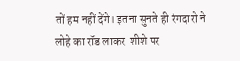तों हम नहीं देंगे। इतना सुनते ही रंगदारो ने  लोहे का रॉड लाकर  शीशे पर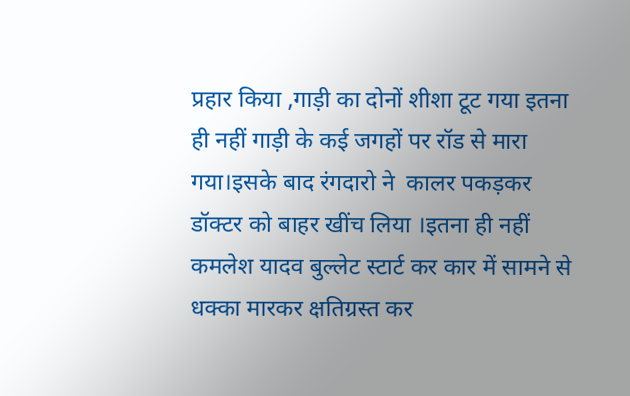प्रहार किया ,गाड़ी का दोनों शीशा टूट गया इतना ही नहीं गाड़ी के कई जगहों पर रॉड से मारा गया।इसके बाद रंगदारो ने  कालर पकड़कर डॉक्टर को बाहर खींच लिया ।इतना ही नहीं कमलेश यादव बुल्लेट स्टार्ट कर कार में सामने से धक्का मारकर क्षतिग्रस्त कर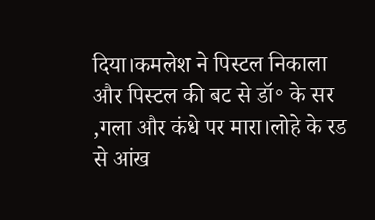दिया।कमलेश ने पिस्टल निकाला और पिस्टल की बट से डॉ॰ के सर ,गला और कंधे पर मारा।लोहे के रड से आंख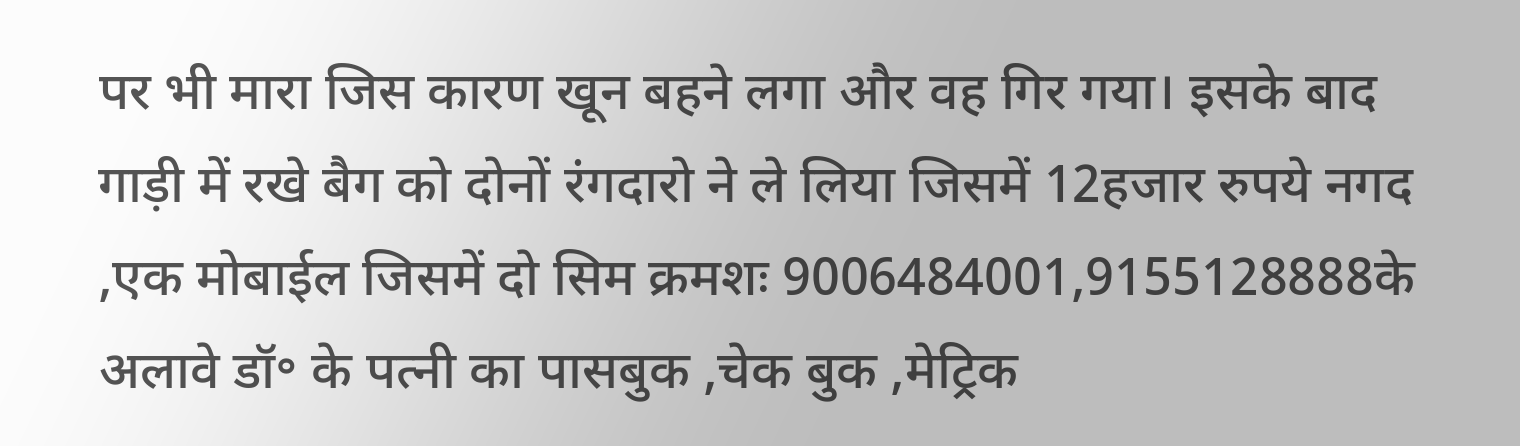पर भी मारा जिस कारण खून बहने लगा और वह गिर गया। इसके बाद गाड़ी में रखे बैग को दोनों रंगदारो ने ले लिया जिसमें 12हजार रुपये नगद ,एक मोबाईल जिसमें दो सिम क्रमशः 9006484001,9155128888के अलावे डॉ॰ के पत्नी का पासबुक ,चेक बुक ,मेट्रिक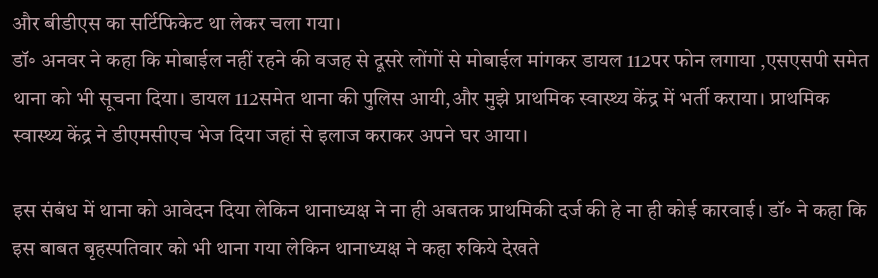और बीडीएस का सर्टिफिकेट था लेकर चला गया।
डॉ॰ अनवर ने कहा कि मोबाईल नहीं रहने की वजह से दूसरे लोंगों से मोबाईल मांगकर डायल 112पर फोन लगाया ,एसएसपी समेत थाना को भी सूचना दिया। डायल 112समेत थाना की पुलिस आयी,और मुझे प्राथमिक स्वास्थ्य केंद्र में भर्ती कराया। प्राथमिक स्वास्थ्य केंद्र ने डीएमसीएच भेज दिया जहां से इलाज कराकर अपने घर आया।

इस संबंध में थाना को आवेदन दिया लेकिन थानाध्यक्ष ने ना ही अबतक प्राथमिकी दर्ज की हे ना ही कोई कारवाई। डॉ॰ ने कहा कि इस बाबत बृहस्पतिवार को भी थाना गया लेकिन थानाध्यक्ष ने कहा रुकिये देखते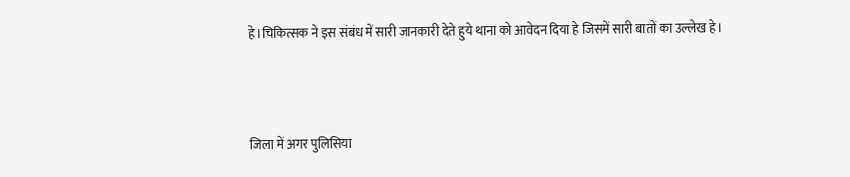हे।चिकित्सक ने इस संबंध में सारी जानकारी देते हुये थाना को आवेदन दिया हे जिसमें सारी बातों का उल्लेख हे।



जिला में अगर पुलिसिया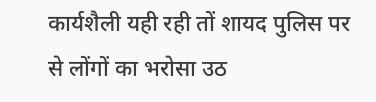कार्यशैली यही रही तों शायद पुलिस पर से लोंगों का भरोसा उठ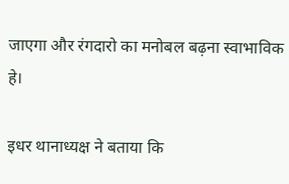जाएगा और रंगदारो का मनोबल बढ़ना स्वाभाविक हे।

इधर थानाध्यक्ष ने बताया कि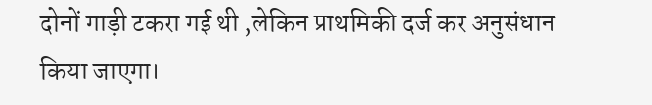दोनों गाड़ी टकरा गई थी ,लेकिन प्राथमिकी दर्ज कर अनुसंधान किया जाएगा।